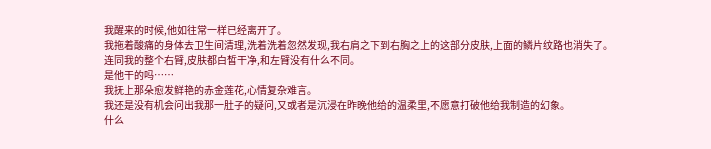我醒来的时候,他如往常一样已经离开了。
我拖着酸痛的身体去卫生间清理,洗着洗着忽然发现,我右肩之下到右胸之上的这部分皮肤,上面的鳞片纹路也消失了。
连同我的整个右臂,皮肤都白皙干净,和左臂没有什么不同。
是他干的吗……
我抚上那朵愈发鲜艳的赤金莲花,心情复杂难言。
我还是没有机会问出我那一肚子的疑问,又或者是沉浸在昨晚他给的温柔里,不愿意打破他给我制造的幻象。
什么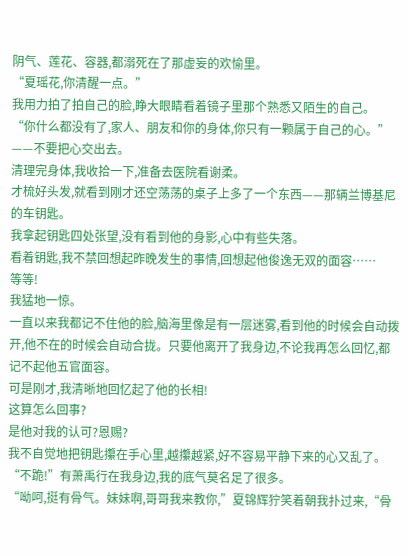阴气、莲花、容器,都溺死在了那虚妄的欢愉里。
“夏瑶花,你清醒一点。”
我用力拍了拍自己的脸,睁大眼睛看着镜子里那个熟悉又陌生的自己。
“你什么都没有了,家人、朋友和你的身体,你只有一颗属于自己的心。”
——不要把心交出去。
清理完身体,我收拾一下,准备去医院看谢柔。
才梳好头发,就看到刚才还空荡荡的桌子上多了一个东西——那辆兰博基尼的车钥匙。
我拿起钥匙四处张望,没有看到他的身影,心中有些失落。
看着钥匙,我不禁回想起昨晚发生的事情,回想起他俊逸无双的面容……
等等!
我猛地一惊。
一直以来我都记不住他的脸,脑海里像是有一层迷雾,看到他的时候会自动拨开,他不在的时候会自动合拢。只要他离开了我身边,不论我再怎么回忆,都记不起他五官面容。
可是刚才,我清晰地回忆起了他的长相!
这算怎么回事?
是他对我的认可?恩赐?
我不自觉地把钥匙攥在手心里,越攥越紧,好不容易平静下来的心又乱了。
“不跪!”有萧禹行在我身边,我的底气莫名足了很多。
“呦呵,挺有骨气。妹妹啊,哥哥我来教你,”夏锦辉狞笑着朝我扑过来,“骨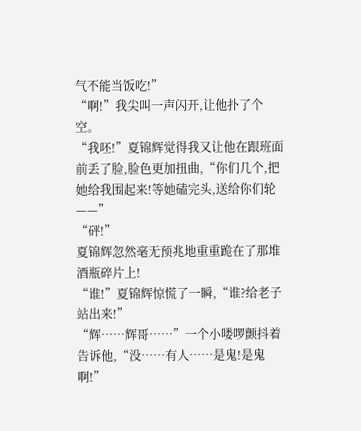气不能当饭吃!”
“啊!”我尖叫一声闪开,让他扑了个空。
“我呸!”夏锦辉觉得我又让他在跟班面前丢了脸,脸色更加扭曲,“你们几个,把她给我围起来!等她磕完头,送给你们轮——”
“砰!”
夏锦辉忽然毫无预兆地重重跪在了那堆酒瓶碎片上!
“谁!”夏锦辉惊慌了一瞬,“谁?给老子站出来!”
“辉……辉哥……”一个小喽啰颤抖着告诉他,“没……有人……是鬼!是鬼啊!”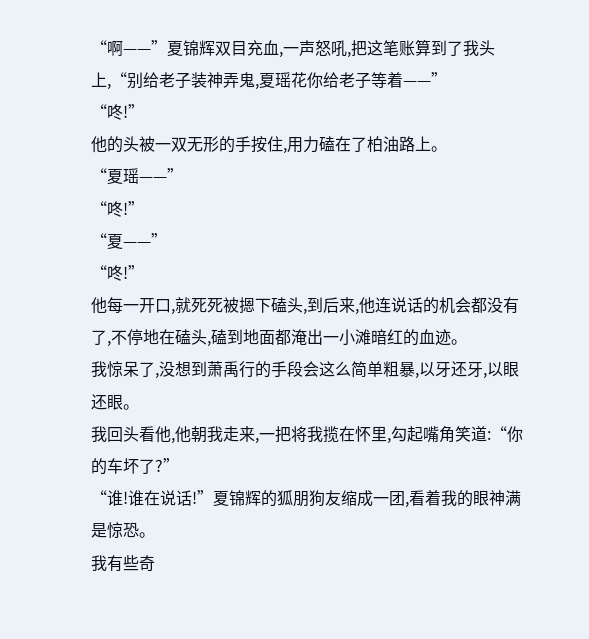“啊——”夏锦辉双目充血,一声怒吼,把这笔账算到了我头上,“别给老子装神弄鬼,夏瑶花你给老子等着——”
“咚!”
他的头被一双无形的手按住,用力磕在了柏油路上。
“夏瑶——”
“咚!”
“夏——”
“咚!”
他每一开口,就死死被摁下磕头,到后来,他连说话的机会都没有了,不停地在磕头,磕到地面都淹出一小滩暗红的血迹。
我惊呆了,没想到萧禹行的手段会这么简单粗暴,以牙还牙,以眼还眼。
我回头看他,他朝我走来,一把将我揽在怀里,勾起嘴角笑道:“你的车坏了?”
“谁!谁在说话!”夏锦辉的狐朋狗友缩成一团,看着我的眼神满是惊恐。
我有些奇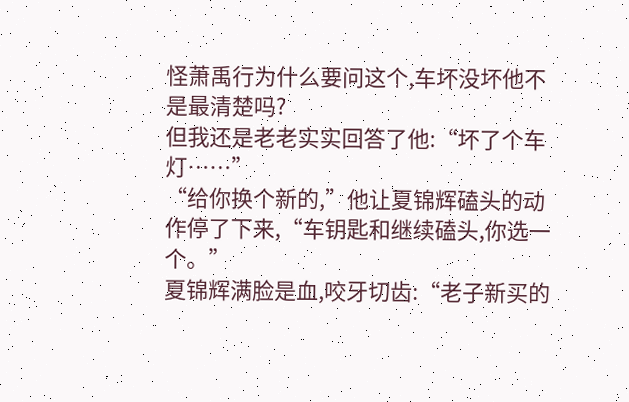怪萧禹行为什么要问这个,车坏没坏他不是最清楚吗?
但我还是老老实实回答了他:“坏了个车灯……”
“给你换个新的,”他让夏锦辉磕头的动作停了下来,“车钥匙和继续磕头,你选一个。”
夏锦辉满脸是血,咬牙切齿:“老子新买的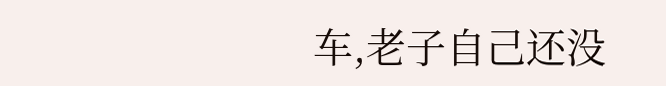车,老子自己还没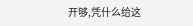开够,凭什么给这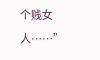个贱女人……”